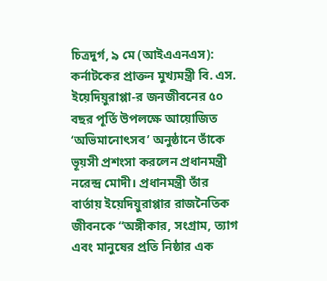চিত্রদুর্গ, ৯ মে (আইএএনএস): কর্নাটকের প্রাক্তন মুখ্যমন্ত্রী বি. এস. ইয়েদিয়ুরাপ্পা-র জনজীবনের ৫০ বছর পূর্তি উপলক্ষে আয়োজিত ‘অভিমানোৎসব’ অনুষ্ঠানে তাঁকে ভূয়সী প্রশংসা করলেন প্রধানমন্ত্রী নরেন্দ্র মোদী। প্রধানমন্ত্রী তাঁর বার্তায় ইয়েদিয়ুরাপ্পার রাজনৈতিক জীবনকে “অঙ্গীকার, সংগ্রাম, ত্যাগ এবং মানুষের প্রতি নিষ্ঠার এক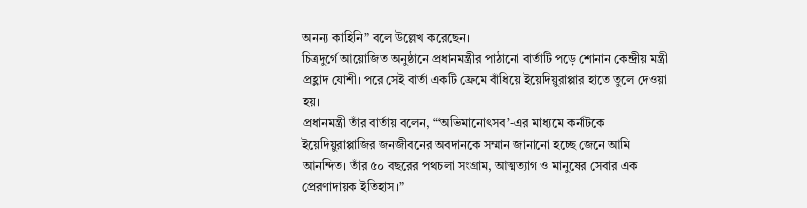অনন্য কাহিনি” বলে উল্লেখ করেছেন।
চিত্রদুর্গে আয়োজিত অনুষ্ঠানে প্রধানমন্ত্রীর পাঠানো বার্তাটি পড়ে শোনান কেন্দ্রীয় মন্ত্রী প্রহ্লাদ যোশী। পরে সেই বার্তা একটি ফ্রেমে বাঁধিয়ে ইয়েদিয়ুরাপ্পার হাতে তুলে দেওয়া হয়।
প্রধানমন্ত্রী তাঁর বার্তায় বলেন, “‘অভিমানোৎসব’-এর মাধ্যমে কর্নাটকে ইয়েদিয়ুরাপ্পাজির জনজীবনের অবদানকে সম্মান জানানো হচ্ছে জেনে আমি আনন্দিত। তাঁর ৫০ বছরের পথচলা সংগ্রাম, আত্মত্যাগ ও মানুষের সেবার এক প্রেরণাদায়ক ইতিহাস।”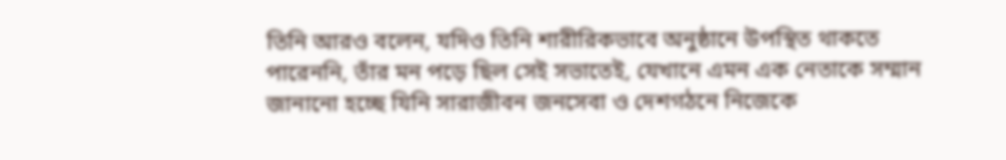তিনি আরও বলেন, যদিও তিনি শারীরিকভাবে অনুষ্ঠানে উপস্থিত থাকতে পারেননি, তাঁর মন পড়ে ছিল সেই সভাতেই, যেখানে এমন এক নেতাকে সম্মান জানানো হচ্ছে যিনি সারাজীবন জনসেবা ও দেশগঠনে নিজেকে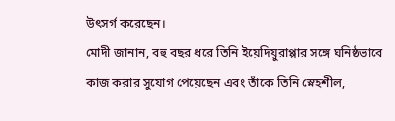উৎসর্গ করেছেন।
মোদী জানান, বহু বছর ধরে তিনি ইয়েদিয়ুরাপ্পার সঙ্গে ঘনিষ্ঠভাবে কাজ করার সুযোগ পেয়েছেন এবং তাঁকে তিনি স্নেহশীল,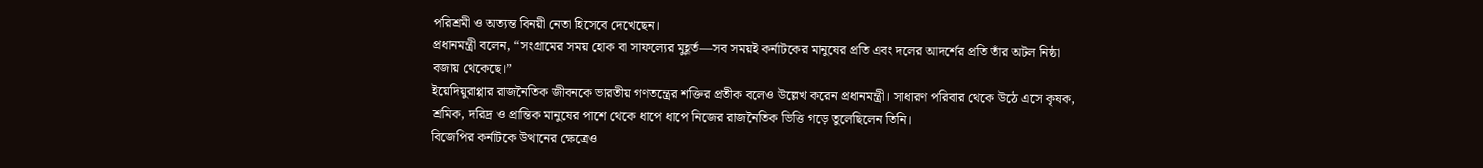পরিশ্রমী ও অত্যন্ত বিনয়ী নেতা হিসেবে দেখেছেন।
প্রধানমন্ত্রী বলেন, “সংগ্রামের সময় হোক বা সাফল্যের মুহূর্ত—সব সময়ই কর্নাটকের মানুষের প্রতি এবং দলের আদর্শের প্রতি তাঁর অটল নিষ্ঠা বজায় থেকেছে।”
ইয়েদিয়ুরাপ্পার রাজনৈতিক জীবনকে ভারতীয় গণতন্ত্রের শক্তির প্রতীক বলেও উল্লেখ করেন প্রধানমন্ত্রী। সাধারণ পরিবার থেকে উঠে এসে কৃষক, শ্রমিক, দরিদ্র ও প্রান্তিক মানুষের পাশে থেকে ধাপে ধাপে নিজের রাজনৈতিক ভিত্তি গড়ে তুলেছিলেন তিনি।
বিজেপির কর্নাটকে উত্থানের ক্ষেত্রেও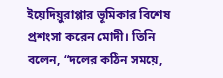ইয়েদিয়ুরাপ্পার ভূমিকার বিশেষ প্রশংসা করেন মোদী। তিনি বলেন, “দলের কঠিন সময়ে,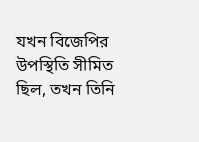যখন বিজেপির উপস্থিতি সীমিত ছিল, তখন তিনি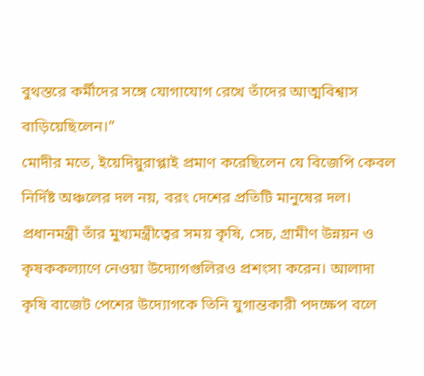বুথস্তরে কর্মীদের সঙ্গে যোগাযোগ রেখে তাঁদের আত্মবিশ্বাস বাড়িয়েছিলেন।”
মোদীর মতে, ইয়েদিয়ুরাপ্পাই প্রমাণ করেছিলেন যে বিজেপি কেবল নির্দিষ্ট অঞ্চলের দল নয়, বরং দেশের প্রতিটি মানুষের দল।
প্রধানমন্ত্রী তাঁর মুখ্যমন্ত্রীত্বের সময় কৃষি, সেচ, গ্রামীণ উন্নয়ন ও কৃষককল্যাণে নেওয়া উদ্যোগগুলিরও প্রশংসা করেন। আলাদা কৃষি বাজেট পেশের উদ্যোগকে তিনি যুগান্তকারী পদক্ষেপ বলে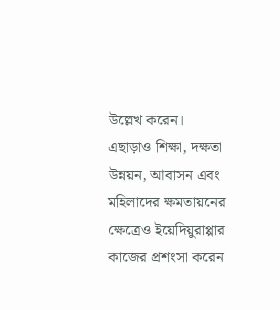উল্লেখ করেন।
এছাড়াও শিক্ষা, দক্ষতা উন্নয়ন, আবাসন এবং মহিলাদের ক্ষমতায়নের ক্ষেত্রেও ইয়েদিয়ুরাপ্পার কাজের প্রশংসা করেন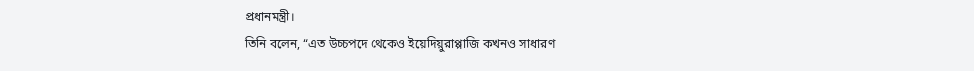প্রধানমন্ত্রী।
তিনি বলেন, “এত উচ্চপদে থেকেও ইয়েদিয়ুরাপ্পাজি কখনও সাধারণ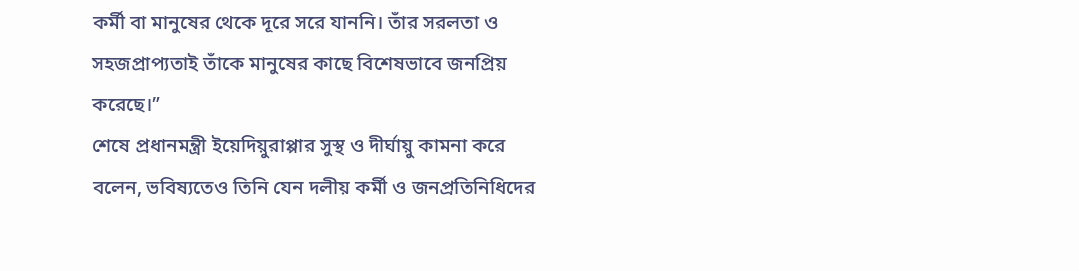কর্মী বা মানুষের থেকে দূরে সরে যাননি। তাঁর সরলতা ও সহজপ্রাপ্যতাই তাঁকে মানুষের কাছে বিশেষভাবে জনপ্রিয় করেছে।”
শেষে প্রধানমন্ত্রী ইয়েদিয়ুরাপ্পার সুস্থ ও দীর্ঘায়ু কামনা করে বলেন, ভবিষ্যতেও তিনি যেন দলীয় কর্মী ও জনপ্রতিনিধিদের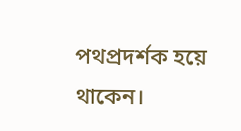পথপ্রদর্শক হয়ে থাকেন।